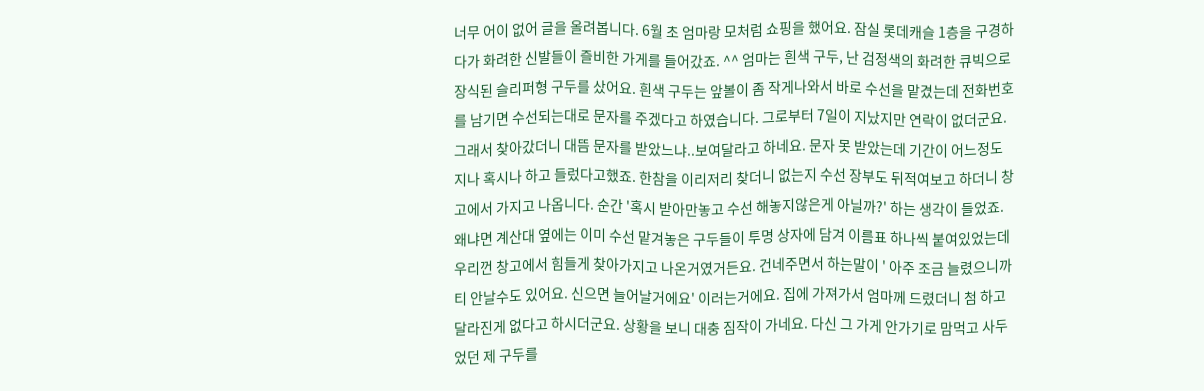너무 어이 없어 글을 올려봅니다. 6월 초 엄마랑 모처럼 쇼핑을 했어요. 잠실 롯데캐슬 1층을 구경하다가 화려한 신발들이 즐비한 가게를 들어갔죠. ^^ 엄마는 흰색 구두, 난 검정색의 화려한 큐빅으로 장식된 슬리퍼형 구두를 샀어요. 흰색 구두는 앞볼이 좀 작게나와서 바로 수선을 맡겼는데 전화번호를 남기면 수선되는대로 문자를 주겠다고 하였습니다. 그로부터 7일이 지났지만 연락이 없더군요. 그래서 찾아갔더니 대뜸 문자를 받았느냐..보여달라고 하네요. 문자 못 받았는데 기간이 어느정도 지나 혹시나 하고 들렀다고했죠. 한참을 이리저리 찾더니 없는지 수선 장부도 뒤적여보고 하더니 창고에서 가지고 나옵니다. 순간 '혹시 받아만놓고 수선 해놓지않은게 아닐까?' 하는 생각이 들었죠. 왜냐면 계산대 옆에는 이미 수선 맡겨놓은 구두들이 투명 상자에 담겨 이름표 하나씩 붙여있었는데 우리껀 창고에서 힘들게 찾아가지고 나온거였거든요. 건네주면서 하는말이 ' 아주 조금 늘렸으니까 티 안날수도 있어요. 신으면 늘어날거에요' 이러는거에요. 집에 가져가서 엄마께 드렸더니 첨 하고 달라진게 없다고 하시더군요. 상황을 보니 대충 짐작이 가네요. 다신 그 가게 안가기로 맘먹고 사두었던 제 구두를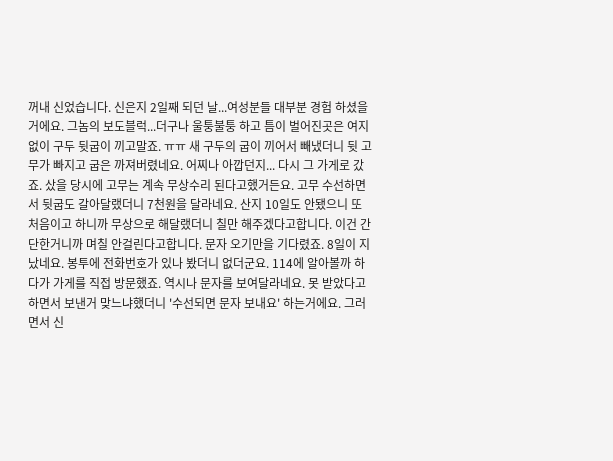꺼내 신었습니다. 신은지 2일째 되던 날...여성분들 대부분 경험 하셨을거에요. 그놈의 보도블럭...더구나 울퉁불퉁 하고 틈이 벌어진곳은 여지없이 구두 뒷굽이 끼고말죠. ㅠㅠ 새 구두의 굽이 끼어서 빼냈더니 뒷 고무가 빠지고 굽은 까져버렸네요. 어찌나 아깝던지... 다시 그 가게로 갔죠. 샀을 당시에 고무는 계속 무상수리 된다고했거든요. 고무 수선하면서 뒷굽도 갈아달랬더니 7천원을 달라네요. 산지 10일도 안됐으니 또 처음이고 하니까 무상으로 해달랬더니 칠만 해주겠다고합니다. 이건 간단한거니까 며칠 안걸린다고합니다. 문자 오기만을 기다렸죠. 8일이 지났네요. 봉투에 전화번호가 있나 봤더니 없더군요. 114에 알아볼까 하다가 가게를 직접 방문했죠. 역시나 문자를 보여달라네요. 못 받았다고하면서 보낸거 맞느냐했더니 '수선되면 문자 보내요' 하는거에요. 그러면서 신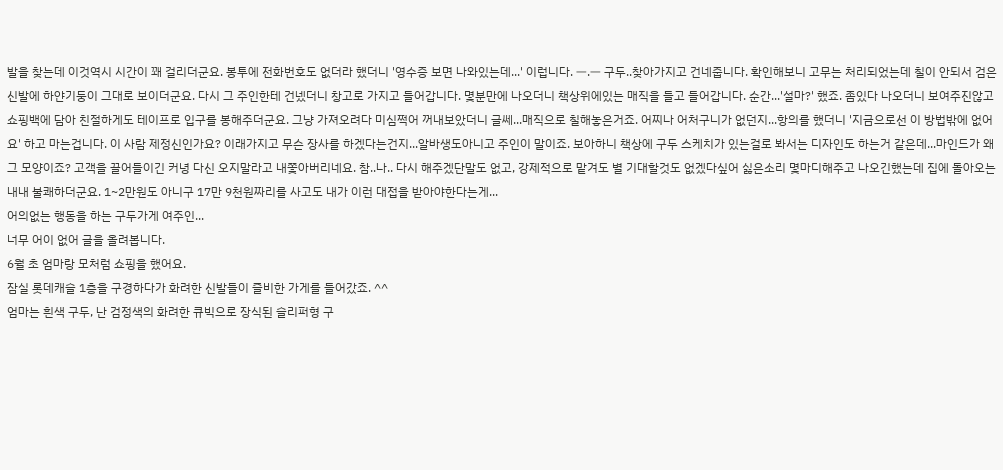발을 찾는데 이것역시 시간이 꽤 걸리더군요. 봉투에 전화번호도 없더라 했더니 '영수증 보면 나와있는데...' 이럽니다. ㅡ.ㅡ 구두..찾아가지고 건네줍니다. 확인해보니 고무는 처리되었는데 칠이 안되서 검은 신발에 하얀기둥이 그대로 보이더군요. 다시 그 주인한테 건넸더니 창고로 가지고 들어갑니다. 몇분만에 나오더니 책상위에있는 매직을 들고 들어갑니다. 순간...'설마?' 했죠. 좀있다 나오더니 보여주진않고 쇼핑백에 담아 친절하게도 테이프로 입구를 봉해주더군요. 그냥 가져오려다 미심쩍어 꺼내보았더니 글쎄...매직으로 칠해놓은거죠. 어찌나 어처구니가 없던지...항의를 했더니 '지금으로선 이 방법밖에 없어요' 하고 마는겁니다. 이 사람 제정신인가요? 이래가지고 무슨 장사를 하겠다는건지...알바생도아니고 주인이 말이죠. 보아하니 책상에 구두 스케치가 있는걸로 봐서는 디자인도 하는거 같은데...마인드가 왜 그 모양이죠? 고객을 끌어들이긴 커녕 다신 오지말라고 내쫓아버리네요. 참..나.. 다시 해주겠단말도 없고, 강제적으로 맡겨도 별 기대할것도 없겠다싶어 싫은소리 몇마디해주고 나오긴했는데 집에 돌아오는내내 불쾌하더군요. 1~2만원도 아니구 17만 9천원짜리를 사고도 내가 이런 대접을 받아야한다는게...
어의없는 행동을 하는 구두가게 여주인...
너무 어이 없어 글을 올려봅니다.
6월 초 엄마랑 모처럼 쇼핑을 했어요.
잠실 롯데캐슬 1층을 구경하다가 화려한 신발들이 즐비한 가게를 들어갔죠. ^^
엄마는 흰색 구두, 난 검정색의 화려한 큐빅으로 장식된 슬리퍼형 구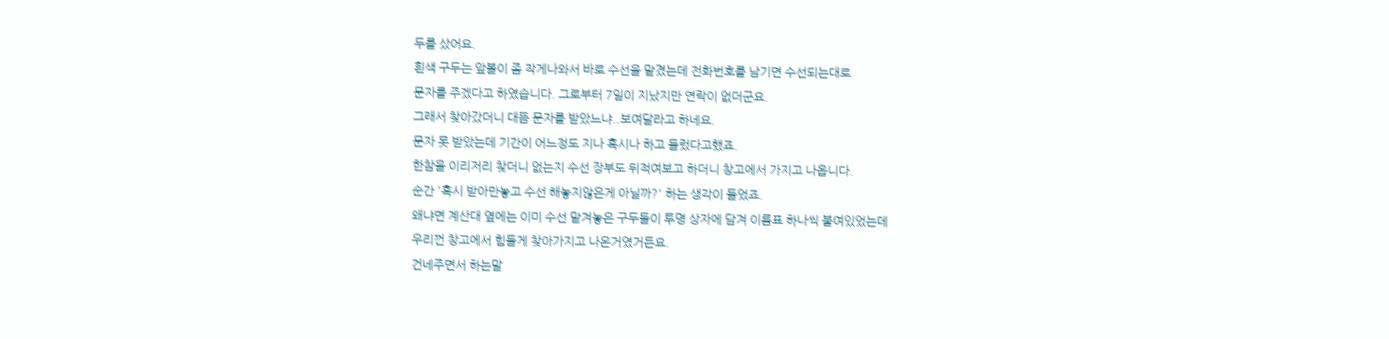두를 샀어요.
흰색 구두는 앞볼이 좀 작게나와서 바로 수선을 맡겼는데 전화번호를 남기면 수선되는대로
문자를 주겠다고 하였습니다. 그로부터 7일이 지났지만 연락이 없더군요.
그래서 찾아갔더니 대뜸 문자를 받았느냐..보여달라고 하네요.
문자 못 받았는데 기간이 어느정도 지나 혹시나 하고 들렀다고했죠.
한참을 이리저리 찾더니 없는지 수선 장부도 뒤적여보고 하더니 창고에서 가지고 나옵니다.
순간 '혹시 받아만놓고 수선 해놓지않은게 아닐까?' 하는 생각이 들었죠.
왜냐면 계산대 옆에는 이미 수선 맡겨놓은 구두들이 투명 상자에 담겨 이름표 하나씩 붙여있었는데
우리껀 창고에서 힘들게 찾아가지고 나온거였거든요.
건네주면서 하는말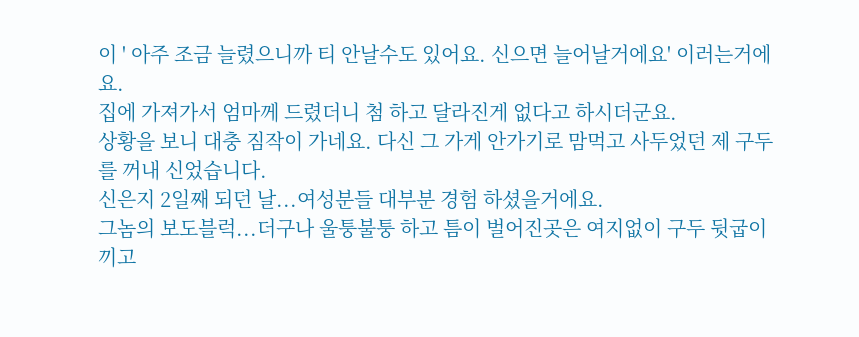이 ' 아주 조금 늘렸으니까 티 안날수도 있어요. 신으면 늘어날거에요' 이러는거에요.
집에 가져가서 엄마께 드렸더니 첨 하고 달라진게 없다고 하시더군요.
상황을 보니 대충 짐작이 가네요. 다신 그 가게 안가기로 맘먹고 사두었던 제 구두를 꺼내 신었습니다.
신은지 2일째 되던 날...여성분들 대부분 경험 하셨을거에요.
그놈의 보도블럭...더구나 울퉁불퉁 하고 틈이 벌어진곳은 여지없이 구두 뒷굽이 끼고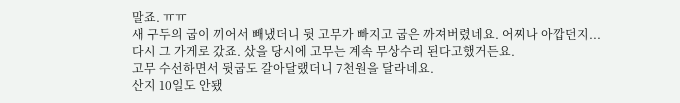말죠. ㅠㅠ
새 구두의 굽이 끼어서 빼냈더니 뒷 고무가 빠지고 굽은 까져버렸네요. 어찌나 아깝던지...
다시 그 가게로 갔죠. 샀을 당시에 고무는 계속 무상수리 된다고했거든요.
고무 수선하면서 뒷굽도 갈아달랬더니 7천원을 달라네요.
산지 10일도 안됐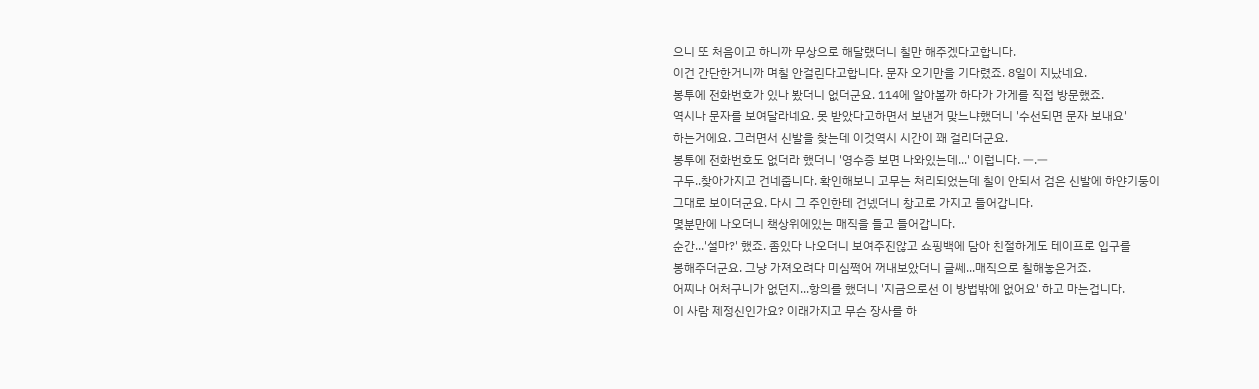으니 또 처음이고 하니까 무상으로 해달랬더니 칠만 해주겠다고합니다.
이건 간단한거니까 며칠 안걸린다고합니다. 문자 오기만을 기다렸죠. 8일이 지났네요.
봉투에 전화번호가 있나 봤더니 없더군요. 114에 알아볼까 하다가 가게를 직접 방문했죠.
역시나 문자를 보여달라네요. 못 받았다고하면서 보낸거 맞느냐했더니 '수선되면 문자 보내요'
하는거에요. 그러면서 신발을 찾는데 이것역시 시간이 꽤 걸리더군요.
봉투에 전화번호도 없더라 했더니 '영수증 보면 나와있는데...' 이럽니다. ㅡ.ㅡ
구두..찾아가지고 건네줍니다. 확인해보니 고무는 처리되었는데 칠이 안되서 검은 신발에 하얀기둥이
그대로 보이더군요. 다시 그 주인한테 건넸더니 창고로 가지고 들어갑니다.
몇분만에 나오더니 책상위에있는 매직을 들고 들어갑니다.
순간...'설마?' 했죠. 좀있다 나오더니 보여주진않고 쇼핑백에 담아 친절하게도 테이프로 입구를
봉해주더군요. 그냥 가져오려다 미심쩍어 꺼내보았더니 글쎄...매직으로 칠해놓은거죠.
어찌나 어처구니가 없던지...항의를 했더니 '지금으로선 이 방법밖에 없어요' 하고 마는겁니다.
이 사람 제정신인가요? 이래가지고 무슨 장사를 하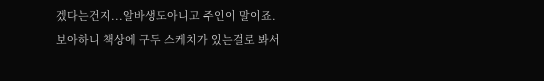겠다는건지...알바생도아니고 주인이 말이죠.
보아하니 책상에 구두 스케치가 있는걸로 봐서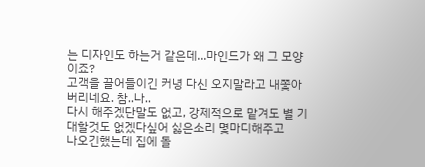는 디자인도 하는거 같은데...마인드가 왜 그 모양이죠?
고객을 끌어들이긴 커녕 다신 오지말라고 내쫓아버리네요. 참..나..
다시 해주겠단말도 없고, 강제적으로 맡겨도 별 기대할것도 없겠다싶어 싫은소리 몇마디해주고
나오긴했는데 집에 돌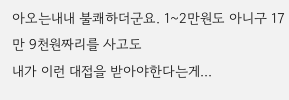아오는내내 불쾌하더군요. 1~2만원도 아니구 17만 9천원짜리를 사고도
내가 이런 대접을 받아야한다는게...